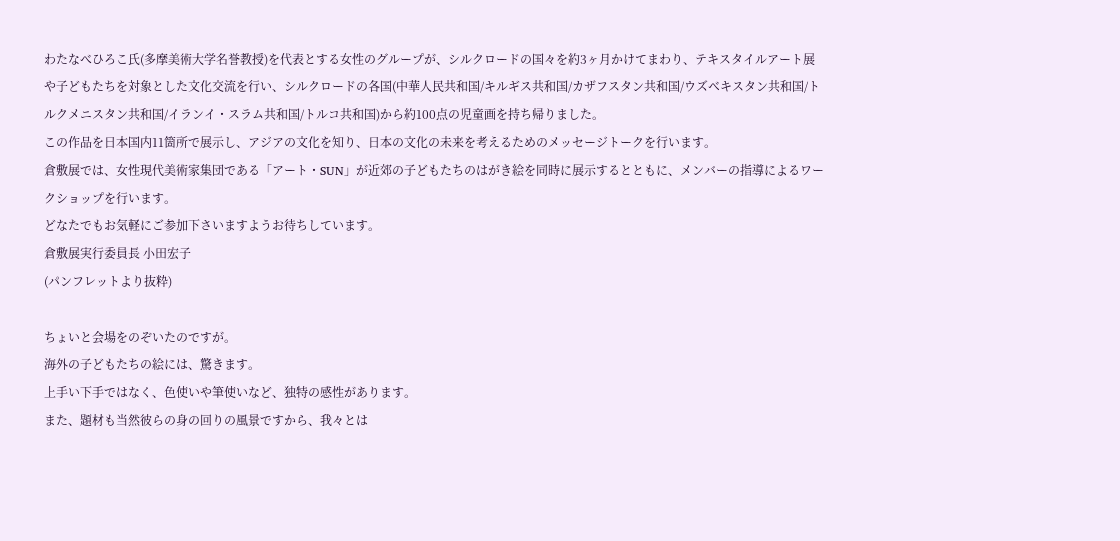わたなべひろこ氏(多摩美術大学名誉教授)を代表とする女性のグループが、シルクロードの国々を約3ヶ月かけてまわり、テキスタイルアート展や子どもたちを対象とした文化交流を行い、シルクロードの各国(中華人民共和国/キルギス共和国/カザフスタン共和国/ウズベキスタン共和国/トルクメニスタン共和国/イランイ・スラム共和国/トルコ共和国)から約100点の児童画を持ち帰りました。
この作品を日本国内11箇所で展示し、アジアの文化を知り、日本の文化の未来を考えるためのメッセージトークを行います。
倉敷展では、女性現代美術家集団である「アート・SUN」が近郊の子どもたちのはがき絵を同時に展示するとともに、メンバーの指導によるワークショップを行います。
どなたでもお気軽にご参加下さいますようお待ちしています。
倉敷展実行委員長 小田宏子
(パンフレットより抜粋)

ちょいと会場をのぞいたのですが。
海外の子どもたちの絵には、驚きます。
上手い下手ではなく、色使いや筆使いなど、独特の感性があります。
また、題材も当然彼らの身の回りの風景ですから、我々とは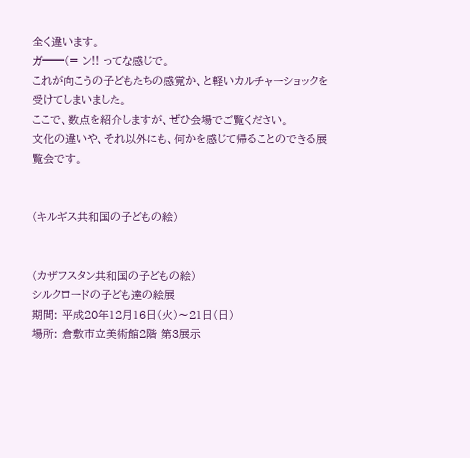全く違います。
ガ━━(= ン!! ってな感じで。
これが向こうの子どもたちの感覚か、と軽いカルチャーショックを受けてしまいました。
ここで、数点を紹介しますが、ぜひ会場でご覧ください。
文化の違いや、それ以外にも、何かを感じて帰ることのできる展覧会です。


(キルギス共和国の子どもの絵)


(カザフスタン共和国の子どもの絵)
シルクロードの子ども達の絵展
期間: 平成20年12月16日(火)〜21日(日)
場所: 倉敷市立美術館2階 第3展示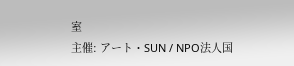室
主催: アート・SUN / NPO法人国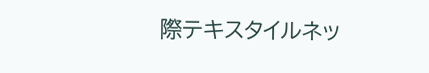際テキスタイルネッ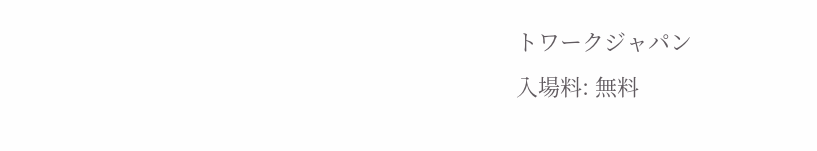トワークジャパン
入場料: 無料